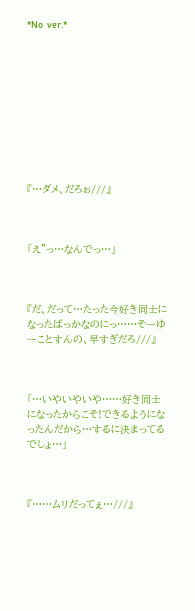*No  ver.*










『…ダメ、だろぉ///』



「え"っ…なんでっ…」



『だ、だって…たった今好き同士になったばっかなのにっ……そーゆーことすんの、早すぎだろ///』



「…いやいやいや……好き同士になったからこそ!できるようになったんだから…するに決まってるでしょ…」



『……ムリだってぇ…///』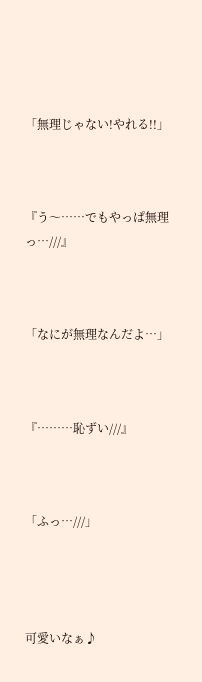「無理じゃない!やれる!!」



『う〜……でもやっぱ無理っ…///』



「なにが無理なんだよ…」



『………恥ずい///』



「ふっ…///」




可愛いなぁ♪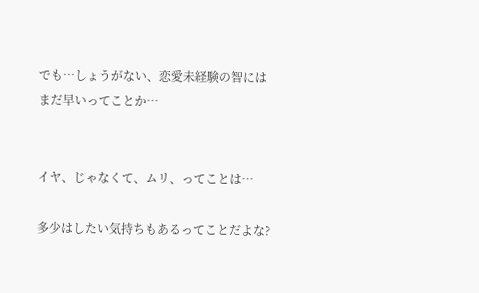でも…しょうがない、恋愛未経験の智にはまだ早いってことか…


イヤ、じゃなくて、ムリ、ってことは…

多少はしたい気持ちもあるってことだよな?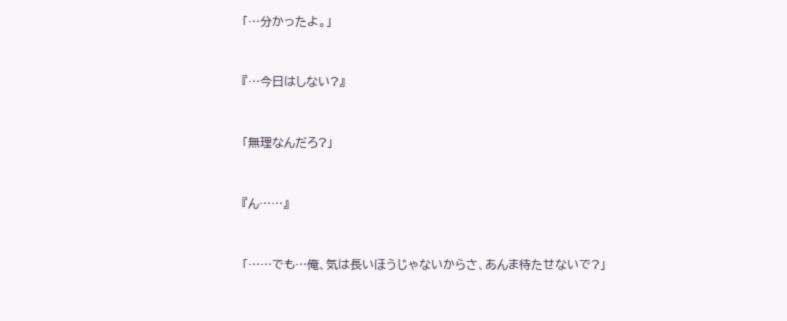「…分かったよ。」



『…今日はしない?』



「無理なんだろ?」



『ん……』



「……でも…俺、気は長いほうじゃないからさ、あんま待たせないで?」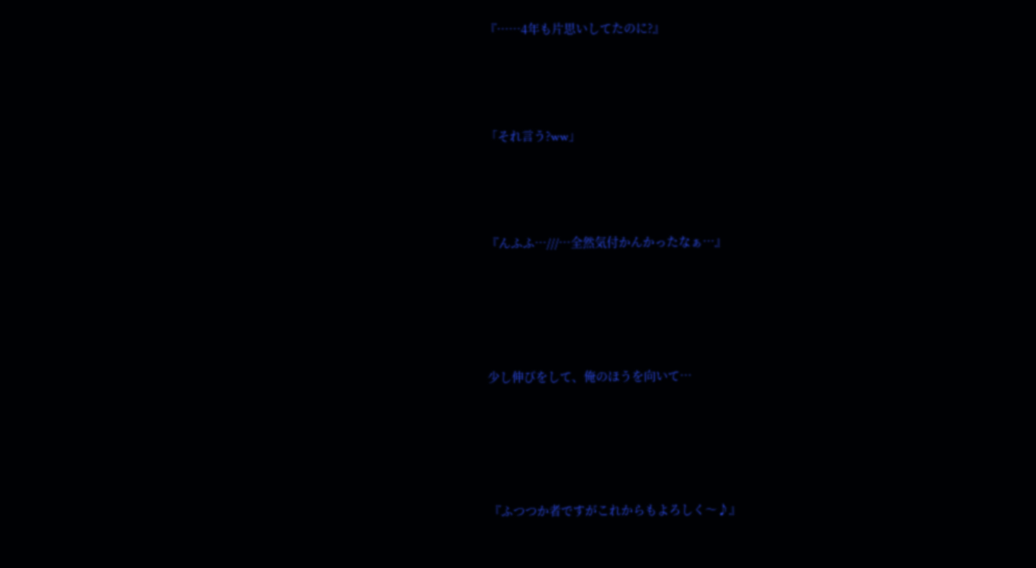『……4年も片思いしてたのに?』



「それ言う?ww」



『んふふ…///…全然気付かんかったなぁ…』




少し伸びをして、俺のほうを向いて…




『ふつつか者ですがこれからもよろしく〜♪』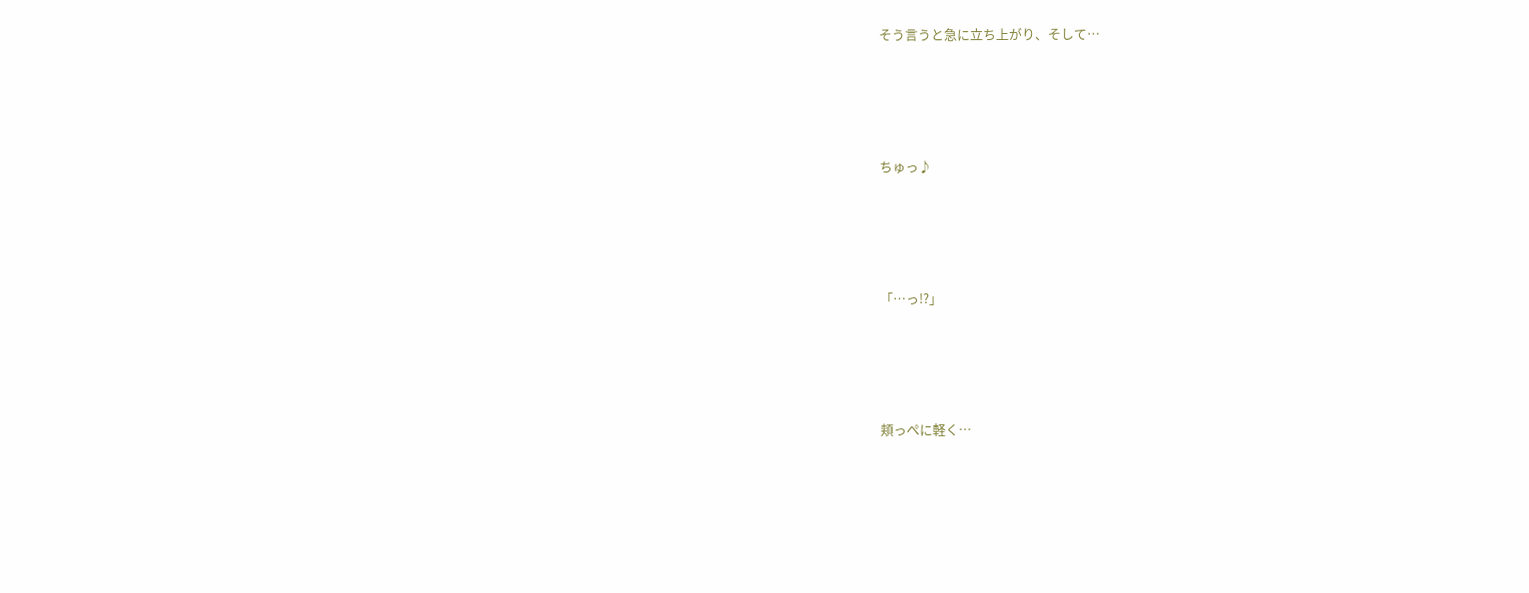そう言うと急に立ち上がり、そして…




ちゅっ♪




「…っ!?」




頬っぺに軽く…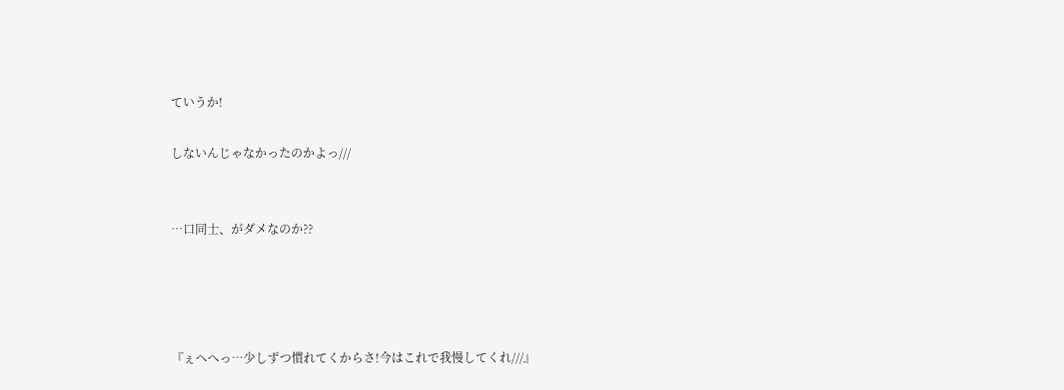ていうか!

しないんじゃなかったのかよっ///


…口同士、がダメなのか??




『ぇへへっ…少しずつ慣れてくからさ!今はこれで我慢してくれ///』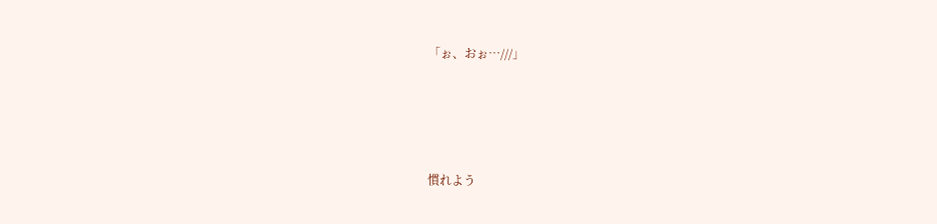「ぉ、おぉ…///」




慣れよう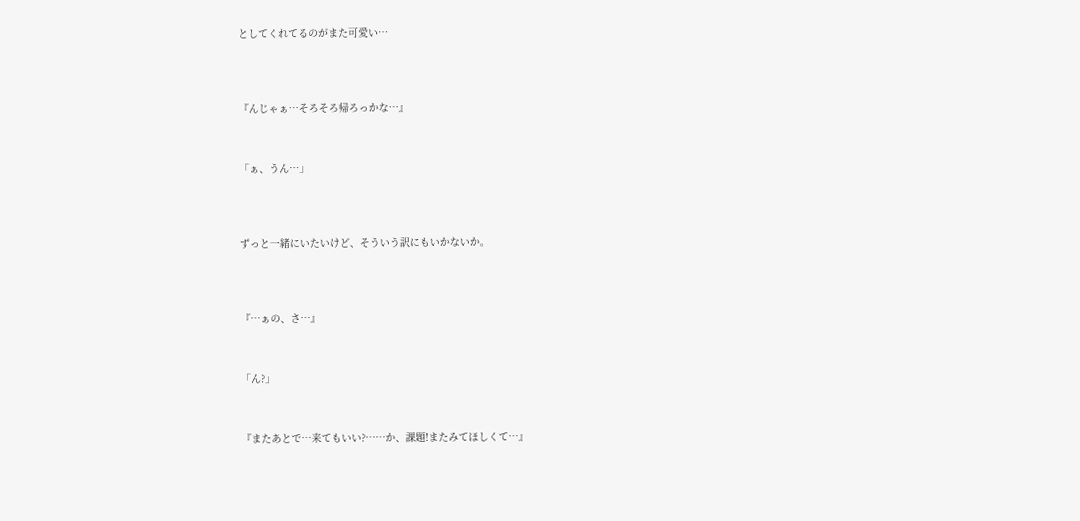としてくれてるのがまた可愛い…




『んじゃぁ…そろそろ帰ろっかな…』



「ぁ、うん…」




ずっと一緒にいたいけど、そういう訳にもいかないか。




『…ぁの、さ…』



「ん?」



『またあとで…来てもいい?……か、課題!またみてほしくて…』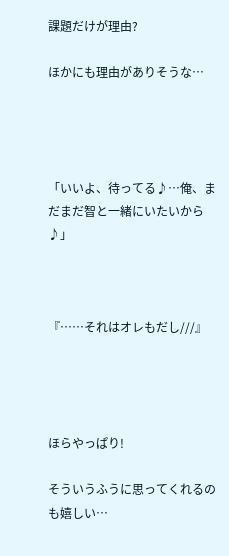課題だけが理由?

ほかにも理由がありそうな…




「いいよ、待ってる♪…俺、まだまだ智と一緒にいたいから♪」



『……それはオレもだし///』




ほらやっぱり!

そういうふうに思ってくれるのも嬉しい…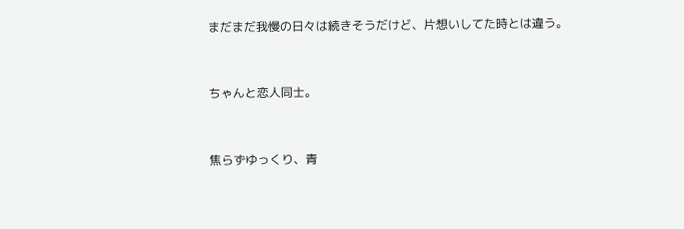まだまだ我慢の日々は続きそうだけど、片想いしてた時とは違う。


ちゃんと恋人同士。


焦らずゆっくり、青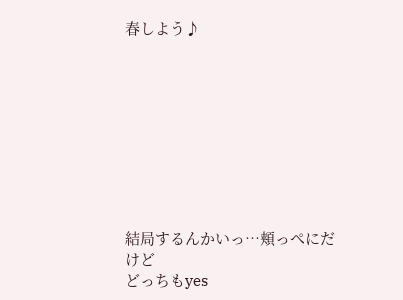春しよう♪









結局するんかいっ…頬っぺにだけど
どっちもyes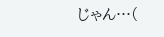じゃん…(